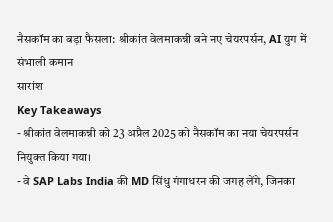नैसकॉम का बड़ा फैसला: श्रीकांत वेलमाकन्नी बने नए चेयरपर्सन, AI युग में संभाली कमान
सारांश
Key Takeaways
- श्रीकांत वेलमाकन्नी को 23 अप्रैल 2025 को नैसकॉम का नया चेयरपर्सन नियुक्त किया गया।
- वे SAP Labs India की MD सिंधु गंगाधरन की जगह लेंगे, जिनका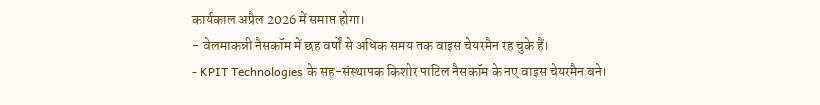कार्यकाल अप्रैल 2026 में समाप्त होगा।
- वेलमाकन्नी नैसकॉम में छह वर्षों से अधिक समय तक वाइस चेयरमैन रह चुके हैं।
- KPIT Technologies के सह-संस्थापक किशोर पाटिल नैसकॉम के नए वाइस चेयरमैन बने।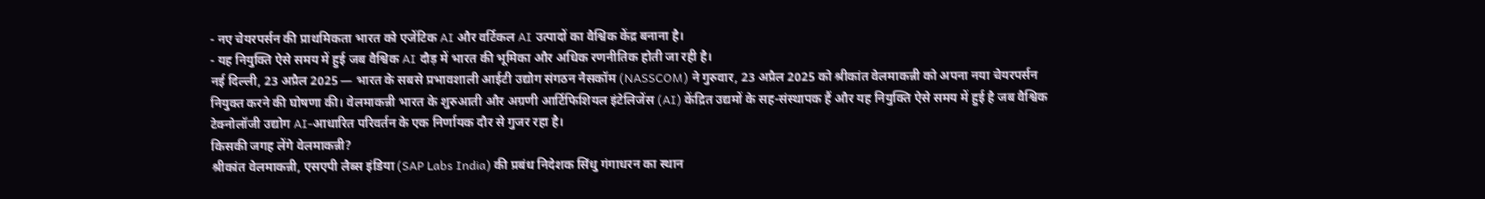- नए चेयरपर्सन की प्राथमिकता भारत को एजेंटिक AI और वर्टिकल AI उत्पादों का वैश्विक केंद्र बनाना है।
- यह नियुक्ति ऐसे समय में हुई जब वैश्विक AI दौड़ में भारत की भूमिका और अधिक रणनीतिक होती जा रही है।
नई दिल्ली, 23 अप्रैल 2025 — भारत के सबसे प्रभावशाली आईटी उद्योग संगठन नैसकॉम (NASSCOM) ने गुरुवार, 23 अप्रैल 2025 को श्रीकांत वेलमाकन्नी को अपना नया चेयरपर्सन नियुक्त करने की घोषणा की। वेलमाकन्नी भारत के शुरुआती और अग्रणी आर्टिफिशियल इंटेलिजेंस (AI) केंद्रित उद्यमों के सह-संस्थापक हैं और यह नियुक्ति ऐसे समय में हुई है जब वैश्विक टेक्नोलॉजी उद्योग AI-आधारित परिवर्तन के एक निर्णायक दौर से गुजर रहा है।
किसकी जगह लेंगे वेलमाकन्नी?
श्रीकांत वेलमाकन्नी, एसएपी लैब्स इंडिया (SAP Labs India) की प्रबंध निदेशक सिंधु गंगाधरन का स्थान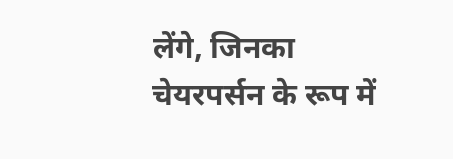लेंगे, जिनका चेयरपर्सन के रूप में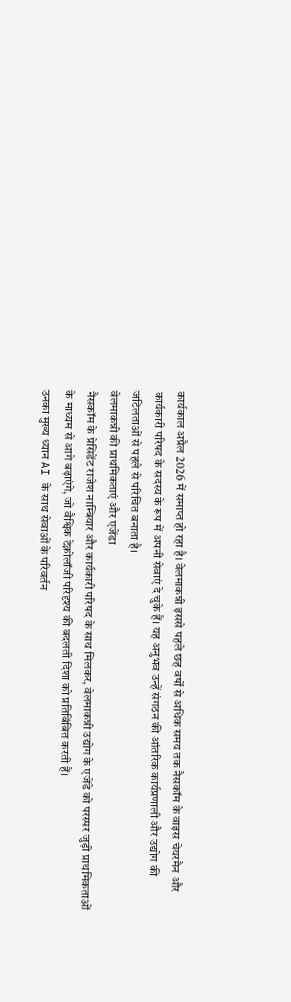कार्यकाल अप्रैल 2026 में समाप्त हो रहा है। वेलमाकन्नी इससे पहले छह वर्षों से अधिक समय तक नैसकॉम के वाइस चेयरमैन और कार्यकारी परिषद के सदस्य के रूप में अपनी सेवाएं दे चुके हैं। यह अनुभव उन्हें संगठन की आंतरिक कार्यप्रणाली और उद्योग की जटिलताओं से पहले से परिचित बनाता है।
वेलमाकन्नी की प्राथमिकताएं और एजेंडा
नैसकॉम के प्रेसिडेंट राजेश नाम्बियार और कार्यकारी परिषद के साथ मिलकर, वेलमाकन्नी उद्योग के एजेंडे को परस्पर जुड़ी प्राथमिकताओं के माध्यम से आगे बढ़ाएंगे, जो वैश्विक टेक्नोलॉजी परिदृश्य की बदलती दिशा को प्रतिबिंबित करती हैं।
उनका मुख्य ध्यान AI के साथ सेवाओं के परिवर्तन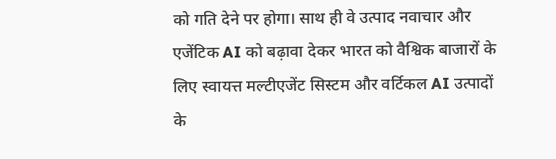को गति देने पर होगा। साथ ही वे उत्पाद नवाचार और एजेंटिक AI को बढ़ावा देकर भारत को वैश्विक बाजारों के लिए स्वायत्त मल्टीएजेंट सिस्टम और वर्टिकल AI उत्पादों के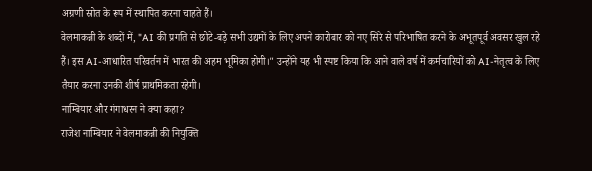अग्रणी स्रोत के रूप में स्थापित करना चाहते हैं।
वेलमाकन्नी के शब्दों में, "AI की प्रगति से छोटे-बड़े सभी उद्यमों के लिए अपने कारोबार को नए सिरे से परिभाषित करने के अभूतपूर्व अवसर खुल रहे हैं। इस AI-आधारित परिवर्तन में भारत की अहम भूमिका होगी।" उन्होंने यह भी स्पष्ट किया कि आने वाले वर्ष में कर्मचारियों को AI-नेतृत्व के लिए तैयार करना उनकी शीर्ष प्राथमिकता रहेगी।
नाम्बियार और गंगाधरन ने क्या कहा?
राजेश नाम्बियार ने वेलमाकन्नी की नियुक्ति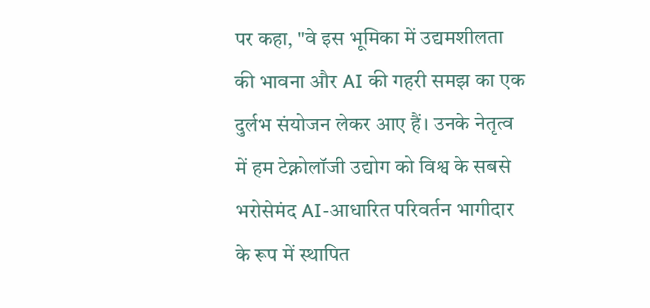पर कहा, "वे इस भूमिका में उद्यमशीलता की भावना और AI की गहरी समझ का एक दुर्लभ संयोजन लेकर आए हैं। उनके नेतृत्व में हम टेक्नोलॉजी उद्योग को विश्व के सबसे भरोसेमंद AI-आधारित परिवर्तन भागीदार के रूप में स्थापित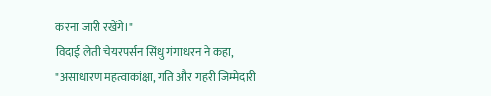करना जारी रखेंगे।"
विदाई लेती चेयरपर्सन सिंधु गंगाधरन ने कहा, "असाधारण महत्वाकांक्षा, गति और गहरी जिम्मेदारी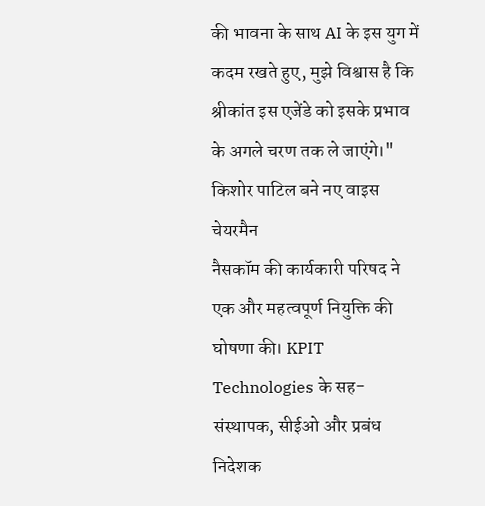की भावना के साथ AI के इस युग में कदम रखते हुए, मुझे विश्वास है कि श्रीकांत इस एजेंडे को इसके प्रभाव के अगले चरण तक ले जाएंगे।"
किशोर पाटिल बने नए वाइस चेयरमैन
नैसकॉम की कार्यकारी परिषद ने एक और महत्वपूर्ण नियुक्ति की घोषणा की। KPIT Technologies के सह-संस्थापक, सीईओ और प्रबंध निदेशक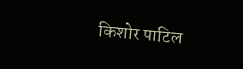किशोर पाटिल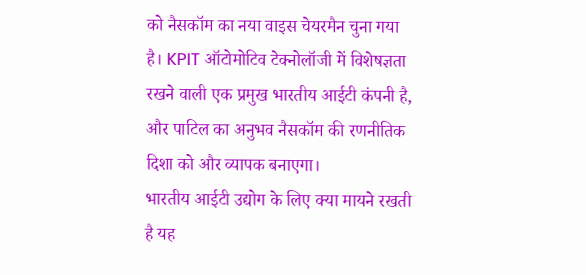को नैसकॉम का नया वाइस चेयरमैन चुना गया है। KPIT ऑटोमोटिव टेक्नोलॉजी में विशेषज्ञता रखने वाली एक प्रमुख भारतीय आईटी कंपनी है, और पाटिल का अनुभव नैसकॉम की रणनीतिक दिशा को और व्यापक बनाएगा।
भारतीय आईटी उद्योग के लिए क्या मायने रखती है यह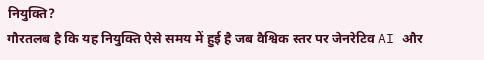नियुक्ति?
गौरतलब है कि यह नियुक्ति ऐसे समय में हुई है जब वैश्विक स्तर पर जेनरेटिव AI और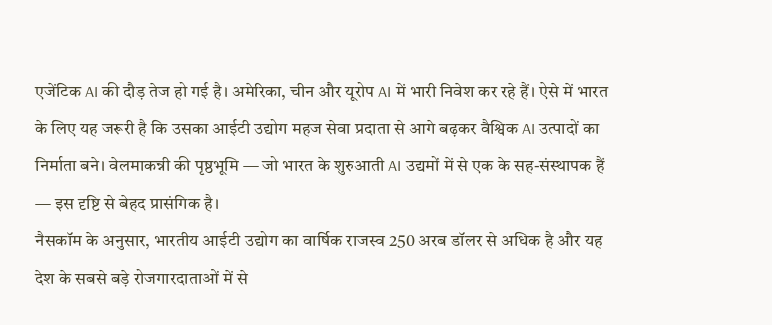एजेंटिक AI की दौड़ तेज हो गई है। अमेरिका, चीन और यूरोप AI में भारी निवेश कर रहे हैं। ऐसे में भारत के लिए यह जरूरी है कि उसका आईटी उद्योग महज सेवा प्रदाता से आगे बढ़कर वैश्विक AI उत्पादों का निर्माता बने। वेलमाकन्नी की पृष्ठभूमि — जो भारत के शुरुआती AI उद्यमों में से एक के सह-संस्थापक हैं — इस दृष्टि से बेहद प्रासंगिक है।
नैसकॉम के अनुसार, भारतीय आईटी उद्योग का वार्षिक राजस्व 250 अरब डॉलर से अधिक है और यह देश के सबसे बड़े रोजगारदाताओं में से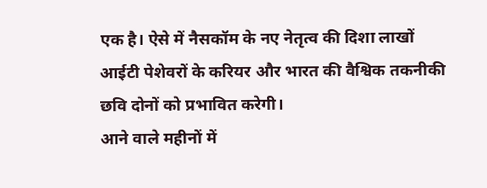एक है। ऐसे में नैसकॉम के नए नेतृत्व की दिशा लाखों आईटी पेशेवरों के करियर और भारत की वैश्विक तकनीकी छवि दोनों को प्रभावित करेगी।
आने वाले महीनों में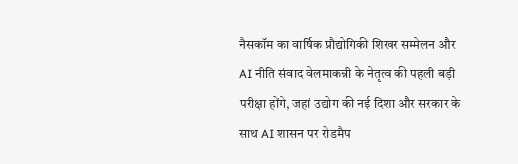नैसकॉम का वार्षिक प्रौद्योगिकी शिखर सम्मेलन और AI नीति संवाद वेलमाकन्नी के नेतृत्व की पहली बड़ी परीक्षा होंगे, जहां उद्योग की नई दिशा और सरकार के साथ AI शासन पर रोडमैप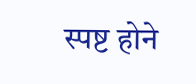स्पष्ट होने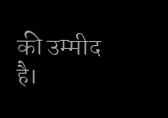की उम्मीद है।